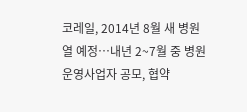코레일, 2014년 8월 새 병원 열 예정…내년 2~7월 중 병원운영사업자 공모, 협약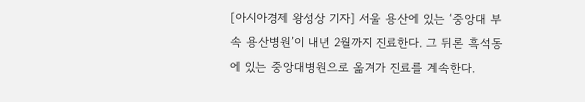[아시아경제 왕성상 기자] 서울 용산에 있는 ‘중앙대 부속 용산병원’이 내년 2월까지 진료한다. 그 뒤론 흑석동에 있는 중앙대병원으로 옮겨가 진료를 계속한다.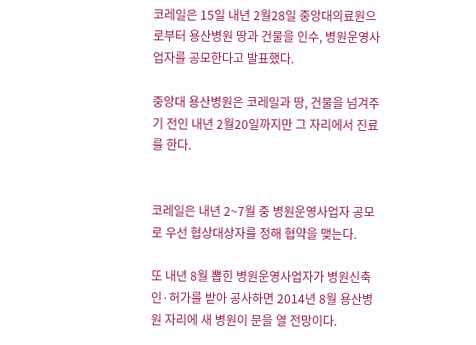코레일은 15일 내년 2월28일 중앙대의료원으로부터 용산병원 땅과 건물을 인수, 병원운영사업자를 공모한다고 발표했다.

중앙대 용산병원은 코레일과 땅, 건물을 넘겨주기 전인 내년 2월20일까지만 그 자리에서 진료를 한다.


코레일은 내년 2~7월 중 병원운영사업자 공모로 우선 협상대상자를 정해 협약을 맺는다.

또 내년 8월 뽑힌 병원운영사업자가 병원신축 인·허가를 받아 공사하면 2014년 8월 용산병원 자리에 새 병원이 문을 열 전망이다.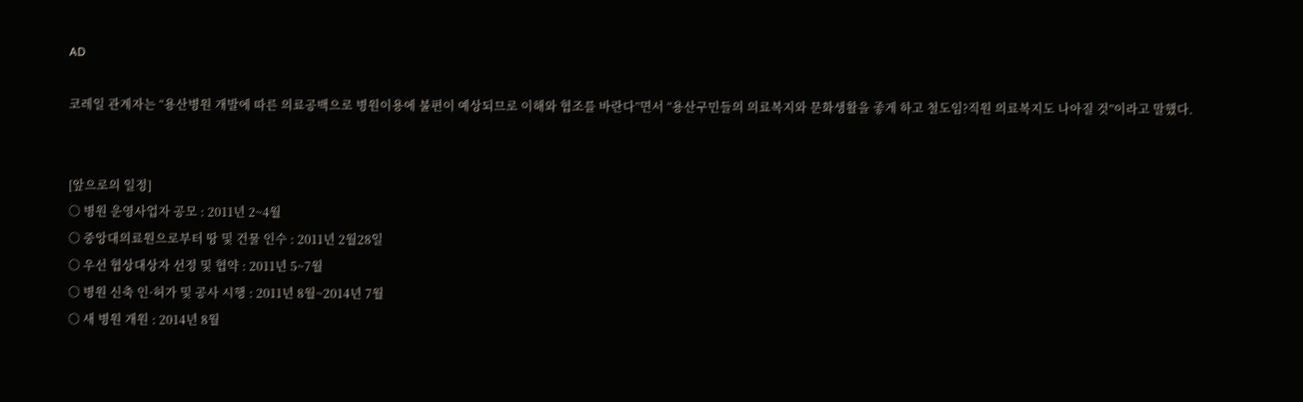AD

코레일 관계자는 “용산병원 개발에 따른 의료공백으로 병원이용에 불편이 예상되므로 이해와 협조를 바란다”면서 “용산구민들의 의료복지와 문화생활을 좋게 하고 철도임?직원 의료복지도 나아질 것”이라고 말했다.


[앞으로의 일정]
○ 병원 운영사업자 공모 : 2011년 2~4월
○ 중앙대의료원으로부터 땅 및 건물 인수 : 2011년 2월28일
○ 우선 협상대상자 선정 및 협약 : 2011년 5~7월
○ 병원 신축 인·허가 및 공사 시행 : 2011년 8월~2014년 7월
○ 새 병원 개원 : 2014년 8월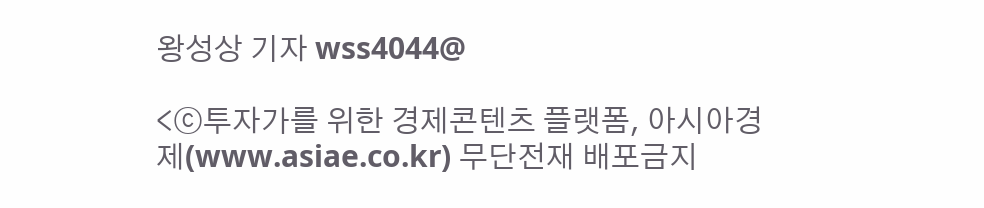왕성상 기자 wss4044@

<ⓒ투자가를 위한 경제콘텐츠 플랫폼, 아시아경제(www.asiae.co.kr) 무단전재 배포금지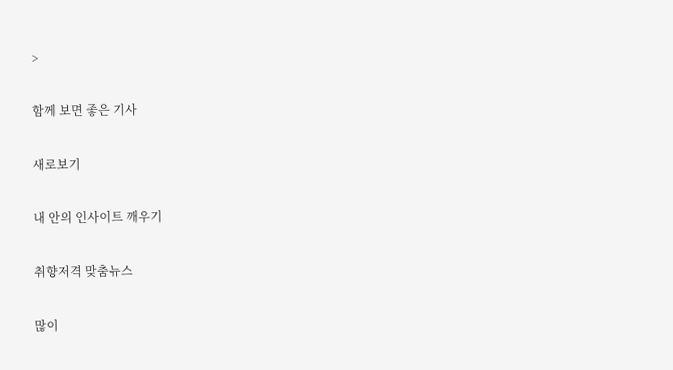>

함께 보면 좋은 기사

새로보기

내 안의 인사이트 깨우기

취향저격 맞춤뉴스

많이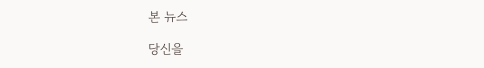본 뉴스

당신을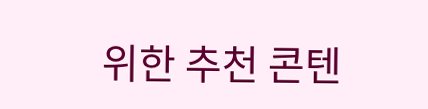위한 추천 콘텐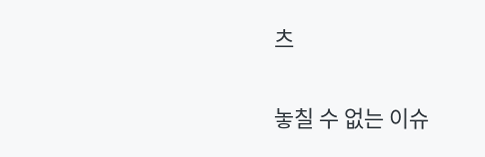츠

놓칠 수 없는 이슈